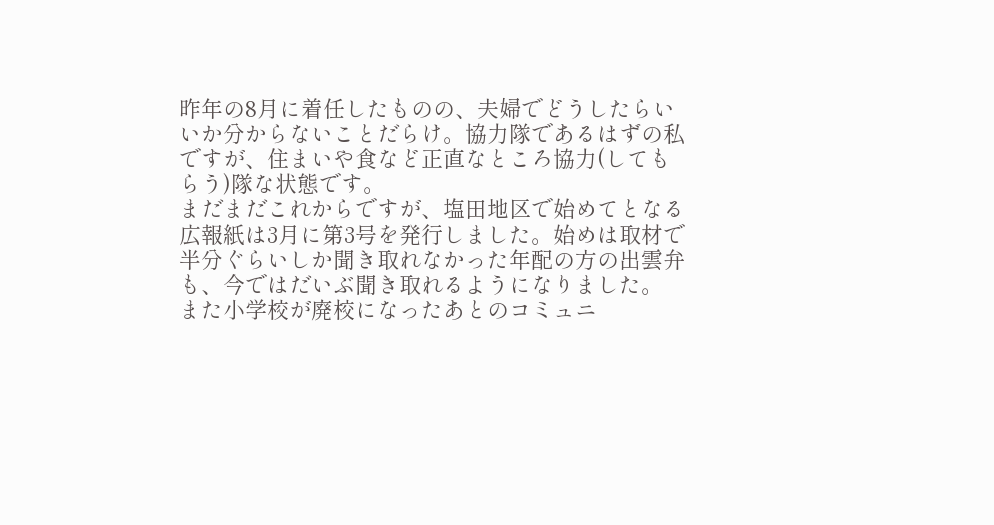昨年の8月に着任したものの、夫婦でどうしたらいいか分からないことだらけ。協力隊であるはずの私ですが、住まいや食など正直なところ協力(してもらう)隊な状態です。
まだまだこれからですが、塩田地区で始めてとなる広報紙は3月に第3号を発行しました。始めは取材で半分ぐらいしか聞き取れなかった年配の方の出雲弁も、今ではだいぶ聞き取れるようになりました。
また小学校が廃校になったあとのコミュニ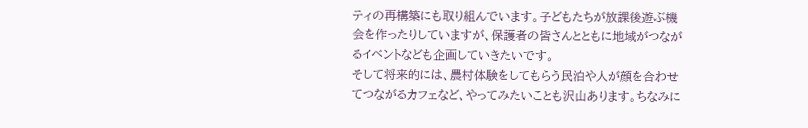ティの再構築にも取り組んでいます。子どもたちが放課後遊ぶ機会を作ったりしていますが、保護者の皆さんとともに地域がつながるイベントなども企画していきたいです。
そして将来的には、農村体験をしてもらう民泊や人が顔を合わせてつながるカフェなど、やってみたいことも沢山あります。ちなみに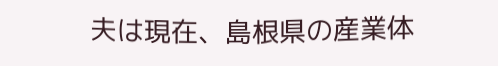夫は現在、島根県の産業体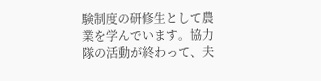験制度の研修生として農業を学んでいます。協力隊の活動が終わって、夫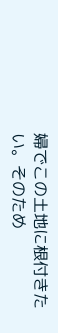婦でこの土地に根付きたい。そのため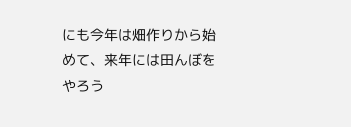にも今年は畑作りから始めて、来年には田んぼをやろう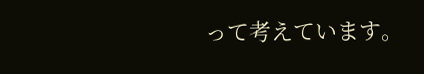って考えています。